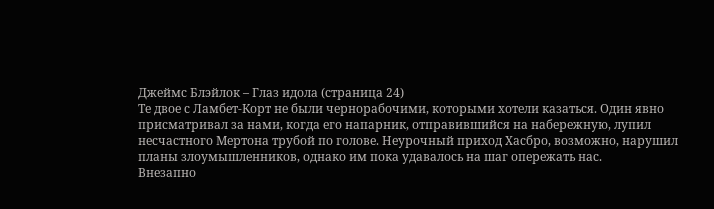Джеймс Блэйлок – Глаз идола (страница 24)
Те двое с Ламбет-Корт не были чернорабочими, которыми хотели казаться. Один явно присматривал за нами, когда его напарник, отправившийся на набережную, лупил несчастного Мертона трубой по голове. Неурочный приход Хасбро, возможно, нарушил планы злоумышленников, однако им пока удавалось на шаг опережать нас.
Внезапно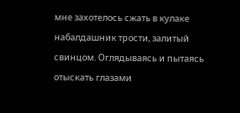мне захотелось сжать в кулаке набалдашник трости, залитый свинцом. Оглядываясь и пытаясь отыскать глазами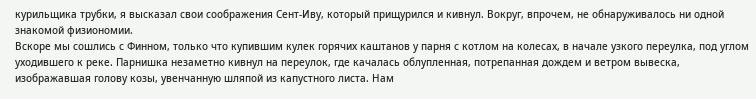курильщика трубки, я высказал свои соображения Сент-Иву, который прищурился и кивнул. Вокруг, впрочем, не обнаруживалось ни одной знакомой физиономии.
Вскоре мы сошлись с Финном, только что купившим кулек горячих каштанов у парня с котлом на колесах, в начале узкого переулка, под углом уходившего к реке. Парнишка незаметно кивнул на переулок, где качалась облупленная, потрепанная дождем и ветром вывеска, изображавшая голову козы, увенчанную шляпой из капустного листа. Нам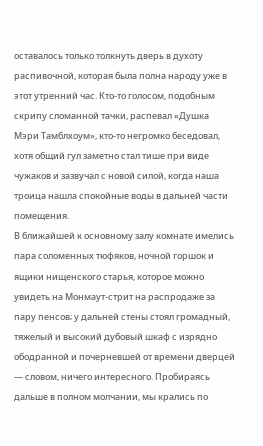оставалось только толкнуть дверь в духоту распивочной, которая была полна народу уже в этот утренний час. Кто-то голосом, подобным скрипу сломанной тачки, распевал «Душка Мэри Тамблхоум», кто-то негромко беседовал, хотя общий гул заметно стал тише при виде чужаков и зазвучал с новой силой, когда наша троица нашла спокойные воды в дальней части помещения.
В ближайшей к основному залу комнате имелись пара соломенных тюфяков, ночной горшок и ящики нищенского старья, которое можно увидеть на Монмаут-стрит на распродаже за пару пенсов; у дальней стены стоял громадный, тяжелый и высокий дубовый шкаф с изрядно ободранной и почерневшей от времени дверцей — словом, ничего интересного. Пробираясь дальше в полном молчании, мы крались по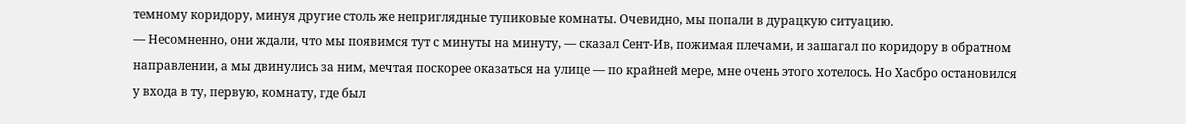темному коридору, минуя другие столь же неприглядные тупиковые комнаты. Очевидно, мы попали в дурацкую ситуацию.
— Несомненно, они ждали, что мы появимся тут с минуты на минуту, — сказал Сент-Ив, пожимая плечами, и зашагал по коридору в обратном направлении, а мы двинулись за ним, мечтая поскорее оказаться на улице — по крайней мере, мне очень этого хотелось. Но Хасбро остановился у входа в ту, первую, комнату, где был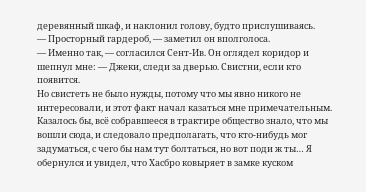деревянный шкаф, и наклонил голову, будто прислушиваясь.
— Просторный гардероб, — заметил он вполголоса.
— Именно так, — согласился Сент-Ив. Он оглядел коридор и шепнул мне: — Джеки, следи за дверью. Свистни, если кто появится.
Но свистеть не было нужды, потому что мы явно никого не интересовали, и этот факт начал казаться мне примечательным. Казалось бы, всё собравшееся в трактире общество знало, что мы вошли сюда, и следовало предполагать, что кто-нибудь мог задуматься, с чего бы нам тут болтаться, но вот поди ж ты… Я обернулся и увидел, что Хасбро ковыряет в замке куском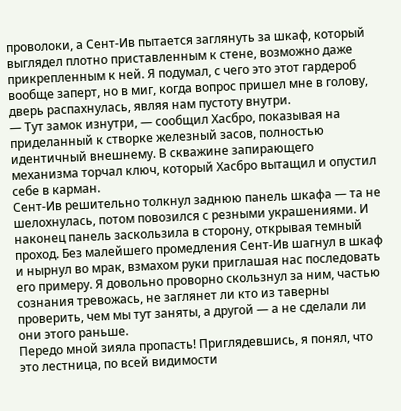проволоки, а Сент-Ив пытается заглянуть за шкаф, который выглядел плотно приставленным к стене, возможно даже прикрепленным к ней. Я подумал, с чего это этот гардероб вообще заперт, но в миг, когда вопрос пришел мне в голову, дверь распахнулась, являя нам пустоту внутри.
— Тут замок изнутри, — сообщил Хасбро, показывая на приделанный к створке железный засов, полностью идентичный внешнему. В скважине запирающего механизма торчал ключ, который Хасбро вытащил и опустил себе в карман.
Сент-Ив решительно толкнул заднюю панель шкафа — та не шелохнулась, потом повозился с резными украшениями. И наконец панель заскользила в сторону, открывая темный проход. Без малейшего промедления Сент-Ив шагнул в шкаф и нырнул во мрак, взмахом руки приглашая нас последовать его примеру. Я довольно проворно скользнул за ним, частью сознания тревожась, не заглянет ли кто из таверны проверить, чем мы тут заняты, а другой — а не сделали ли они этого раньше.
Передо мной зияла пропасть! Приглядевшись, я понял, что это лестница, по всей видимости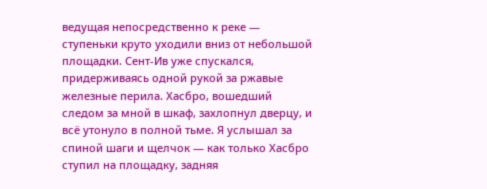ведущая непосредственно к реке — ступеньки круто уходили вниз от небольшой площадки. Сент-Ив уже спускался, придерживаясь одной рукой за ржавые железные перила. Хасбро, вошедший следом за мной в шкаф, захлопнул дверцу, и всё утонуло в полной тьме. Я услышал за спиной шаги и щелчок — как только Хасбро ступил на площадку, задняя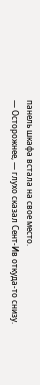панель шкафа встала на свое место.
— Осторожнее, — глухо сказал Сент-Ив откуда-то снизу.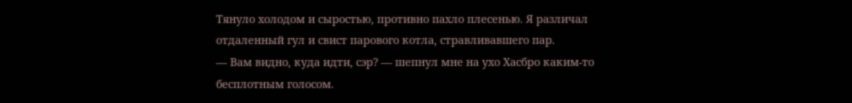Тянуло холодом и сыростью, противно пахло плесенью. Я различал отдаленный гул и свист парового котла, стравливавшего пар.
— Вам видно, куда идти, сэр? — шепнул мне на ухо Хасбро каким-то бесплотным голосом.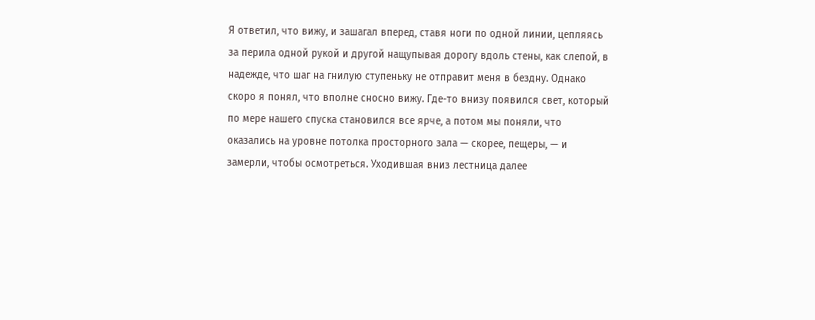Я ответил, что вижу, и зашагал вперед, ставя ноги по одной линии, цепляясь за перила одной рукой и другой нащупывая дорогу вдоль стены, как слепой, в надежде, что шаг на гнилую ступеньку не отправит меня в бездну. Однако скоро я понял, что вполне сносно вижу. Где-то внизу появился свет, который по мере нашего спуска становился все ярче, а потом мы поняли, что оказались на уровне потолка просторного зала — скорее, пещеры, — и замерли, чтобы осмотреться. Уходившая вниз лестница далее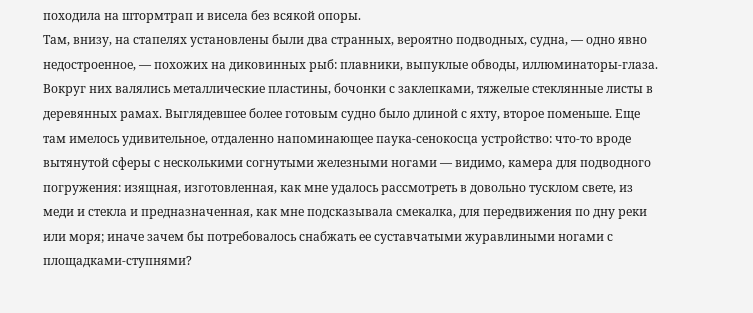походила на штормтрап и висела без всякой опоры.
Там, внизу, на стапелях установлены были два странных, вероятно подводных, судна, — одно явно недостроенное, — похожих на диковинных рыб: плавники, выпуклые обводы, иллюминаторы-глаза. Вокруг них валялись металлические пластины, бочонки с заклепками, тяжелые стеклянные листы в деревянных рамах. Выглядевшее более готовым судно было длиной с яхту, второе поменьше. Еще там имелось удивительное, отдаленно напоминающее паука-сенокосца устройство: что-то вроде вытянутой сферы с несколькими согнутыми железными ногами — видимо, камера для подводного погружения: изящная, изготовленная, как мне удалось рассмотреть в довольно тусклом свете, из меди и стекла и предназначенная, как мне подсказывала смекалка, для передвижения по дну реки или моря; иначе зачем бы потребовалось снабжать ее суставчатыми журавлиными ногами с площадками-ступнями?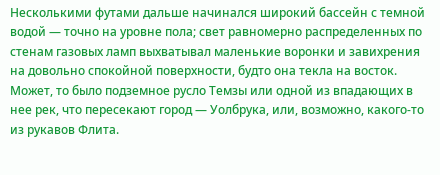Несколькими футами дальше начинался широкий бассейн с темной водой — точно на уровне пола; свет равномерно распределенных по стенам газовых ламп выхватывал маленькие воронки и завихрения на довольно спокойной поверхности, будто она текла на восток. Может, то было подземное русло Темзы или одной из впадающих в нее рек, что пересекают город — Уолбрука, или, возможно, какого-то из рукавов Флита.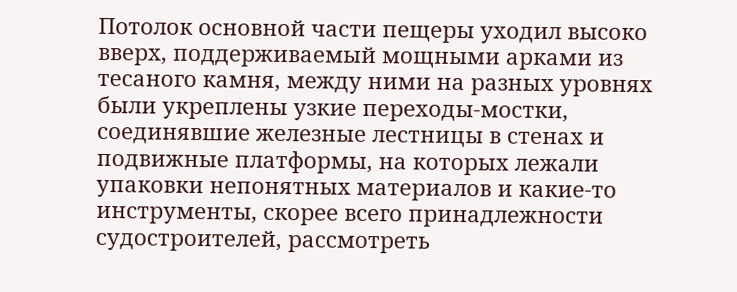Потолок основной части пещеры уходил высоко вверх, поддерживаемый мощными арками из тесаного камня, между ними на разных уровнях были укреплены узкие переходы-мостки, соединявшие железные лестницы в стенах и подвижные платформы, на которых лежали упаковки непонятных материалов и какие-то инструменты, скорее всего принадлежности судостроителей, рассмотреть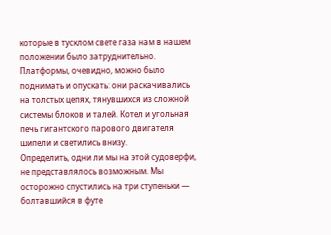которые в тусклом свете газа нам в нашем положении было затруднительно. Платформы, очевидно, можно было поднимать и опускать: они раскачивались на толстых цепях, тянувшихся из сложной системы блоков и талей. Котел и угольная печь гигантского парового двигателя шипели и светились внизу.
Определить, одни ли мы на этой судоверфи, не представлялось возможным. Мы осторожно спустились на три ступеньки — болтавшийся в футе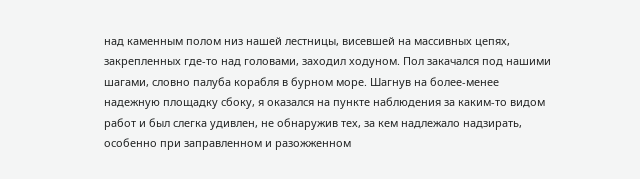над каменным полом низ нашей лестницы, висевшей на массивных цепях, закрепленных где-то над головами, заходил ходуном. Пол закачался под нашими шагами, словно палуба корабля в бурном море. Шагнув на более-менее надежную площадку сбоку, я оказался на пункте наблюдения за каким-то видом работ и был слегка удивлен, не обнаружив тех, за кем надлежало надзирать, особенно при заправленном и разожженном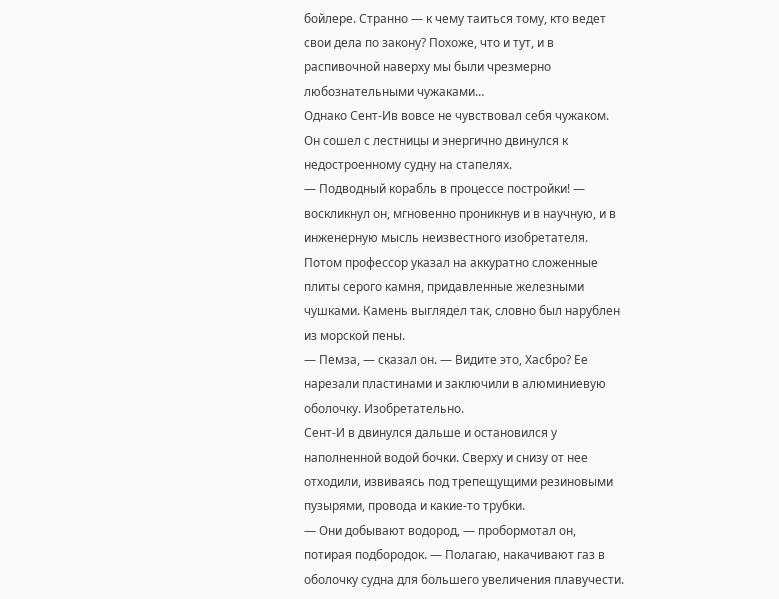бойлере. Странно — к чему таиться тому, кто ведет свои дела по закону? Похоже, что и тут, и в распивочной наверху мы были чрезмерно любознательными чужаками…
Однако Сент-Ив вовсе не чувствовал себя чужаком. Он сошел с лестницы и энергично двинулся к недостроенному судну на стапелях.
— Подводный корабль в процессе постройки! — воскликнул он, мгновенно проникнув и в научную, и в инженерную мысль неизвестного изобретателя. Потом профессор указал на аккуратно сложенные плиты серого камня, придавленные железными чушками. Камень выглядел так, словно был нарублен из морской пены.
— Пемза, — сказал он. — Видите это, Хасбро? Ее нарезали пластинами и заключили в алюминиевую оболочку. Изобретательно.
Сент-И в двинулся дальше и остановился у наполненной водой бочки. Сверху и снизу от нее отходили, извиваясь под трепещущими резиновыми пузырями, провода и какие-то трубки.
— Они добывают водород, — пробормотал он, потирая подбородок. — Полагаю, накачивают газ в оболочку судна для большего увеличения плавучести.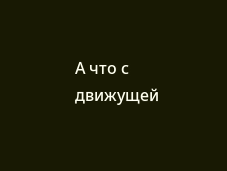А что с движущей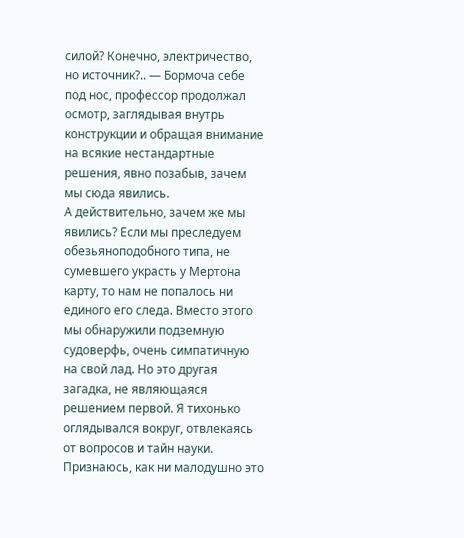силой? Конечно, электричество, но источник?.. — Бормоча себе под нос, профессор продолжал осмотр, заглядывая внутрь конструкции и обращая внимание на всякие нестандартные решения, явно позабыв, зачем мы сюда явились.
А действительно, зачем же мы явились? Если мы преследуем обезьяноподобного типа, не сумевшего украсть у Мертона карту, то нам не попалось ни единого его следа. Вместо этого мы обнаружили подземную судоверфь, очень симпатичную на свой лад. Но это другая загадка, не являющаяся решением первой. Я тихонько оглядывался вокруг, отвлекаясь от вопросов и тайн науки. Признаюсь, как ни малодушно это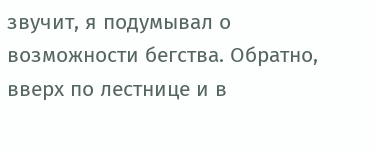звучит, я подумывал о возможности бегства. Обратно, вверх по лестнице и в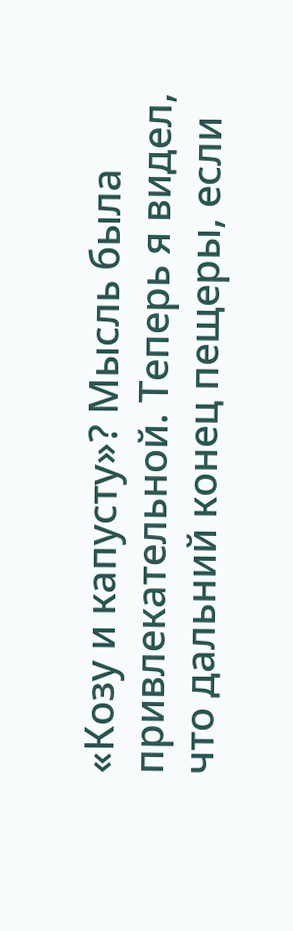«Козу и капусту»? Мысль была привлекательной. Теперь я видел, что дальний конец пещеры, если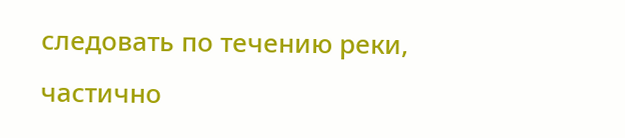следовать по течению реки, частично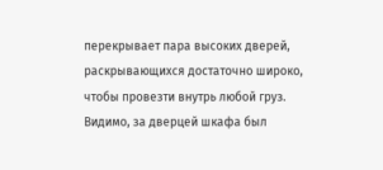перекрывает пара высоких дверей, раскрывающихся достаточно широко, чтобы провезти внутрь любой груз. Видимо, за дверцей шкафа был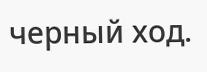черный ход.